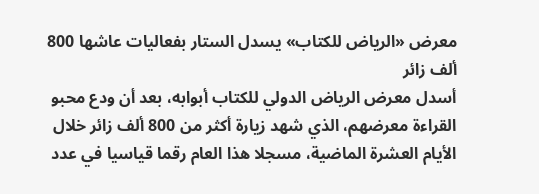معرض «الرياض للكتاب» يسدل الستار بفعاليات عاشها 800 ألف زائر
أسدل معرض الرياض الدولي للكتاب أبوابه، بعد أن ودع محبو القراءة معرضهم، الذي شهد زيارة أكثر من 800 ألف زائر خلال الأيام العشرة الماضية، مسجلا هذا العام رقما قياسيا في عدد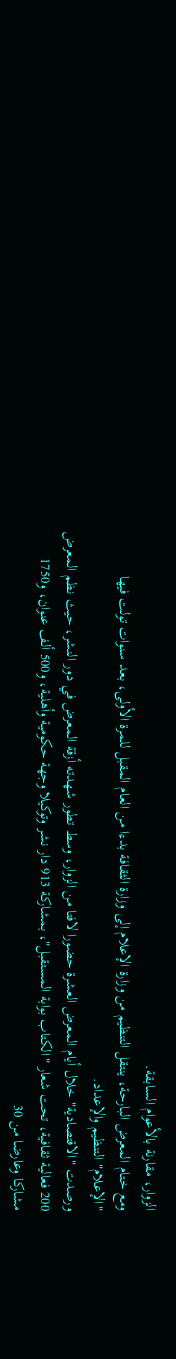الزوار، مقارنة بالأعوام السابقة.
ومع ختام المعرض البارحة، ينتقل التنظيم من وزارة الإعلام إلى وزارة الثقافة بدءا من العام المقبل للمرة الأولى، بعد سنوات تولت فيها "الإعلام" التنظيم والإعداد.
ورصدت "الاقتصادية" خلال أيام المعرض العشرة حضورا لافتا من الزوار، وسط تطور شهدته أزقة المعرض في دور النشر، حيث نظم المعرض 200 فعالية ثقافية، تحت شعار "الكتاب بوابة المستقبل"، بمشاركة 913 دار نشر وتوكيلا وجهة حكومية وأهلية، و500 ألف عنوان، و1750 مشاركا وعارضا من 30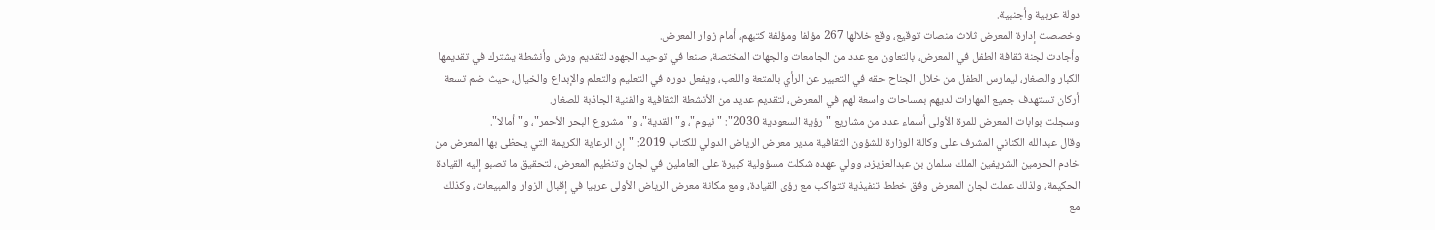دولة عربية وأجنبية.
وخصصت إدارة المعرض ثلاث منصات توقيع، وقع خلالها 267 مؤلفا ومؤلفة كتبهم، أمام زوار المعرض.
وأجادت لجنة ثقافة الطفل في المعرض، بالتعاون مع عدد من الجامعات والجهات المختصة، صنعا في توحيد الجهود لتقديم ورش وأنشطة يشترك في تقديمها الكبار والصغار، ليمارس الطفل من خلال الجناح حقه في التعبير عن الرأي بالمتعة واللعب، ويفعل دوره في التعليم والتعلم والإبداع والخيال، حيث ضم تسعة أركان تستهدف جميع المهارات لديهم بمساحات واسعة لهم في المعرض، لتقديم عديد من الأنشطة الثقافية والفنية الجاذبة للصغار.
وسجلت بوابات المعرض للمرة الأولى أسماء عدد من مشاريع "رؤية السعودية 2030": "نيوم"، و"القدية"، و"مشروع البحر الأحمر"، و"أمالا".
وقال عبدالله الكناني المشرف على وكالة الوزارة للشؤون الثقافية مدير معرض الرياض الدولي للكتاب 2019: "إن الرعاية الكريمة التي يحظى بها المعرض من خادم الحرمين الشريفين الملك سلمان بن عبدالعزيزد، وولي عهده شكلت مسؤولية كبيرة على العاملين في لجان وتنظيم المعرض، لتحقيق ما تصبو إليه القيادة الحكيمة، ولذلك عملت لجان المعرض وفق خطط تنفيذية تتواكب مع رؤى القيادة، ومع مكانة معرض الرياض الأولى عربيا في إقبال الزوار والمبيعات، وكذلك مع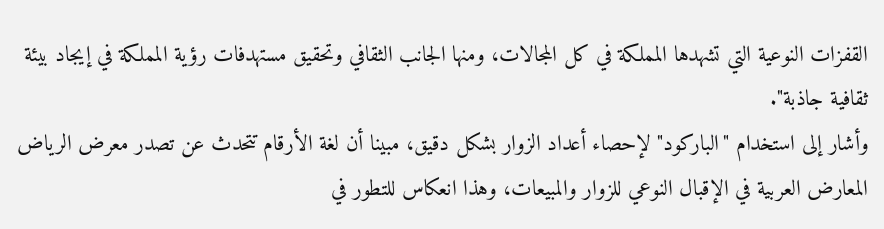القفزات النوعية التي تشهدها المملكة في كل المجالات، ومنها الجانب الثقافي وتحقيق مستهدفات رؤية المملكة في إيجاد بيئة ثقافية جاذبة".
وأشار إلى استخدام "الباركود" لإحصاء أعداد الزوار بشكل دقيق، مبينا أن لغة الأرقام تتحدث عن تصدر معرض الرياض المعارض العربية في الإقبال النوعي للزوار والمبيعات، وهذا انعكاس للتطور في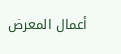أعمال المعرض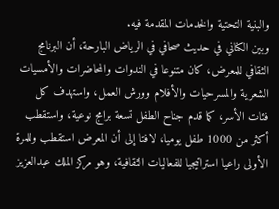والبنية التحتية والخدمات المقدمة فيه.
وبين الكناني في حديث صحافي في الرياض البارحة، أن البرنامج الثقافي للمعرض، كان متنوعا في الندوات والمحاضرات والأمسيات الشعرية والمسرحيات والأفلام وورش العمل، واستهدف كل فئات الأسر، كما قدم جناح الطفل تسعة برامج نوعية، واستقطب أكثر من 1000 طفل يوميا، لافتا إلى أن المعرض استقطب وللمرة الأولى راعيا استراتيجيا للفعاليات الثقافية، وهو مركز الملك عبدالعزيز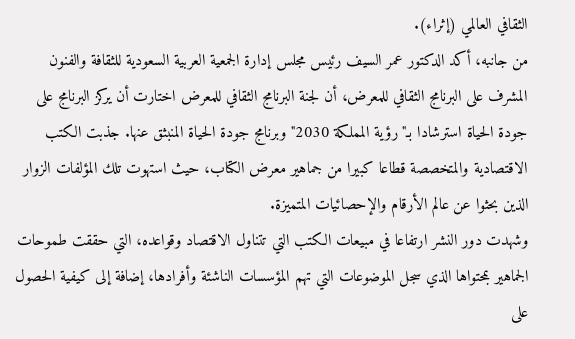الثقافي العالمي (إثراء).
من جانبه، أكد الدكتور عمر السيف رئيس مجلس إدارة الجمعية العربية السعودية للثقافة والفنون المشرف على البرنامج الثقافي للمعرض، أن لجنة البرنامج الثقافي للمعرض اختارت أن يركز البرنامج على جودة الحياة استرشادا بـ"رؤية المملكة 2030" وبرنامج جودة الحياة المنبثق عنها. جذبت الكتب الاقتصادية والمتخصصة قطاعا كبيرا من جماهير معرض الكتاب، حيث استهوت تلك المؤلفات الزوار الذين بحثوا عن عالم الأرقام والإحصائيات المتميزة.
وشهدت دور النشر ارتفاعا في مبيعات الكتب التي تتناول الاقتصاد وقواعده، التي حققت طموحات الجماهير بمحتواها الذي سجل الموضوعات التي تهم المؤسسات الناشئة وأفرادها، إضافة إلى كيفية الحصول على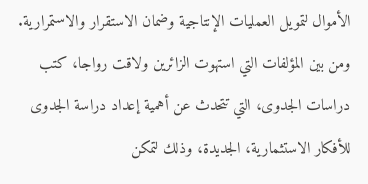الأموال لتمويل العمليات الإنتاجية وضمان الاستقرار والاستمرارية.
ومن بين المؤلفات التي استهوت الزائرين ولاقت رواجا، كتب دراسات الجدوى، التي تتحدث عن أهمية إعداد دراسة الجدوى للأفكار الاستثمارية، الجديدة، وذلك لتمكن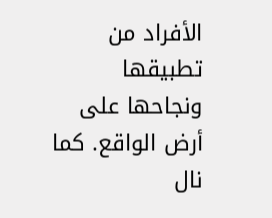الأفراد من تطبيقها ونجاحها على أرض الواقع. كما نال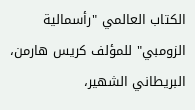الكتاب العالمي "رأسمالية الزومبي" للمؤلف كريس هارمن، البريطاني الشهير،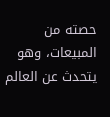حصته من المبيعات، وهو يتحدث عن العالم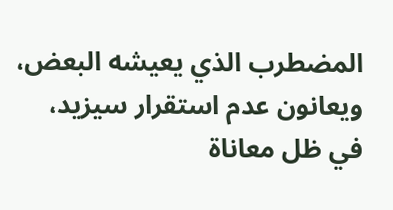المضطرب الذي يعيشه البعض، ويعانون عدم استقرار سيزيد، في ظل معاناة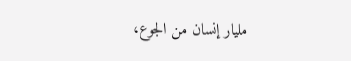مليار إنسان من الجوع،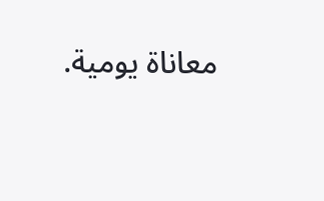معاناة يومية.